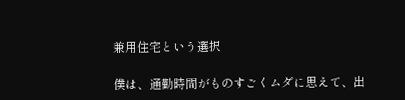兼用住宅という選択

僕は、通勤時間がものすごくムダに思えて、出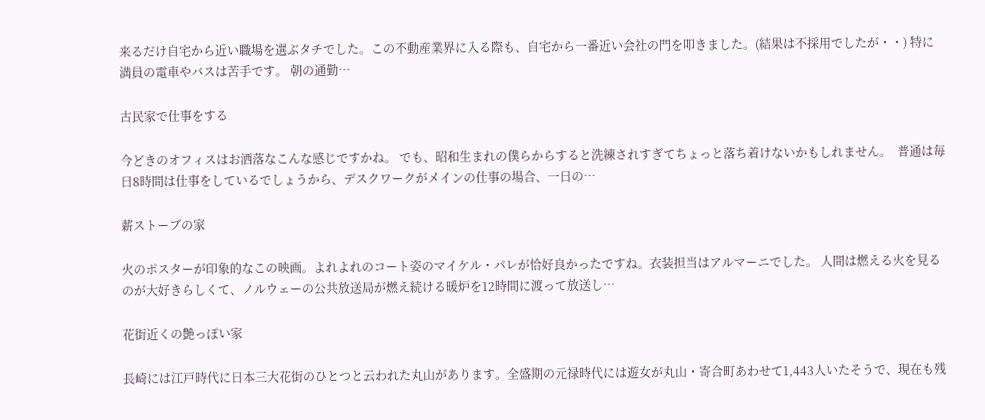来るだけ自宅から近い職場を選ぶタチでした。この不動産業界に入る際も、自宅から一番近い会社の門を叩きました。(結果は不採用でしたが・・) 特に満員の電車やバスは苦手です。 朝の通勤…

古民家で仕事をする

今どきのオフィスはお洒落なこんな感じですかね。 でも、昭和生まれの僕らからすると洗練されすぎてちょっと落ち着けないかもしれません。  普通は毎日8時間は仕事をしているでしょうから、デスクワークがメインの仕事の場合、一日の…

薪ストーブの家

火のポスターが印象的なこの映画。よれよれのコート姿のマイケル・パレが恰好良かったですね。衣装担当はアルマーニでした。 人間は燃える火を見るのが大好きらしくて、ノルウェーの公共放送局が燃え続ける暖炉を12時間に渡って放送し…

花街近くの艶っぽい家

長崎には江戸時代に日本三大花街のひとつと云われた丸山があります。全盛期の元禄時代には遊女が丸山・寄合町あわせて1,443人いたそうで、現在も残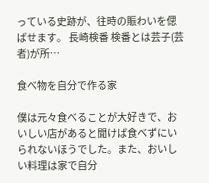っている史跡が、往時の賑わいを偲ばせます。 長崎検番 検番とは芸子(芸者)が所…

食べ物を自分で作る家

僕は元々食べることが大好きで、おいしい店があると聞けば食べずにいられないほうでした。また、おいしい料理は家で自分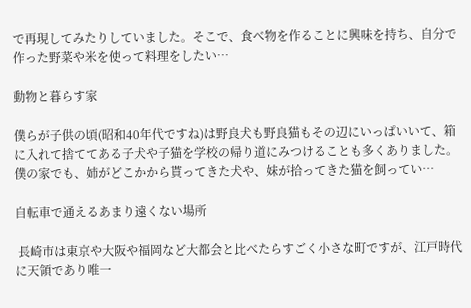で再現してみたりしていました。そこで、食べ物を作ることに興味を持ち、自分で作った野菜や米を使って料理をしたい…

動物と暮らす家

僕らが子供の頃(昭和40年代ですね)は野良犬も野良猫もその辺にいっぱいいて、箱に入れて捨ててある子犬や子猫を学校の帰り道にみつけることも多くありました。僕の家でも、姉がどこかから貰ってきた犬や、妹が拾ってきた猫を飼ってい…

自転車で通えるあまり遠くない場所

 長崎市は東京や大阪や福岡など大都会と比べたらすごく小さな町ですが、江戸時代に天領であり唯一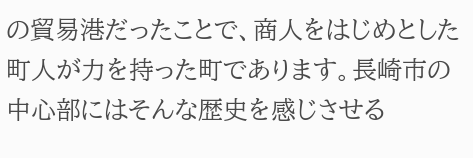の貿易港だったことで、商人をはじめとした町人が力を持った町であります。長崎市の中心部にはそんな歴史を感じさせる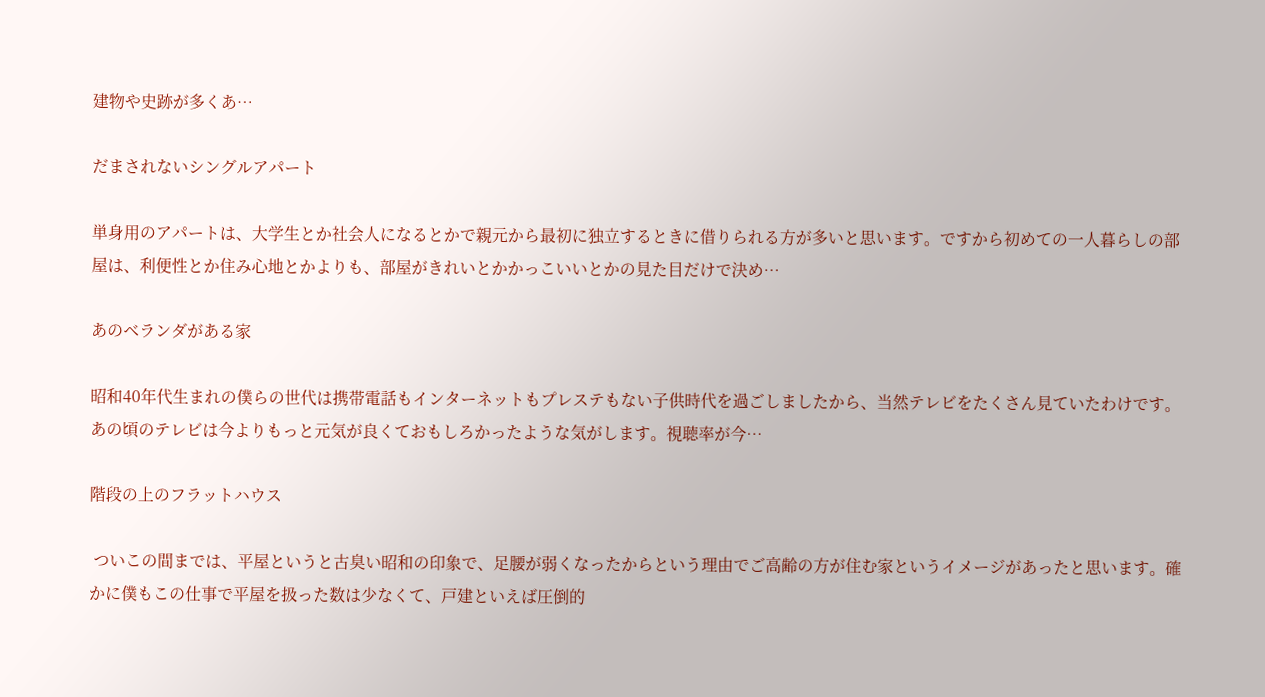建物や史跡が多くあ…

だまされないシングルアパート

単身用のアパートは、大学生とか社会人になるとかで親元から最初に独立するときに借りられる方が多いと思います。ですから初めての一人暮らしの部屋は、利便性とか住み心地とかよりも、部屋がきれいとかかっこいいとかの見た目だけで決め…

あのベランダがある家

昭和40年代生まれの僕らの世代は携帯電話もインターネットもプレステもない子供時代を過ごしましたから、当然テレビをたくさん見ていたわけです。あの頃のテレビは今よりもっと元気が良くておもしろかったような気がします。視聴率が今…

階段の上のフラットハウス

 ついこの間までは、平屋というと古臭い昭和の印象で、足腰が弱くなったからという理由でご高齢の方が住む家というイメージがあったと思います。確かに僕もこの仕事で平屋を扱った数は少なくて、戸建といえば圧倒的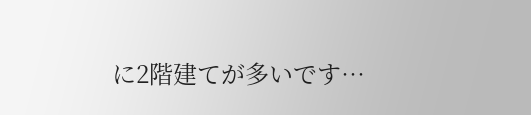に2階建てが多いです…